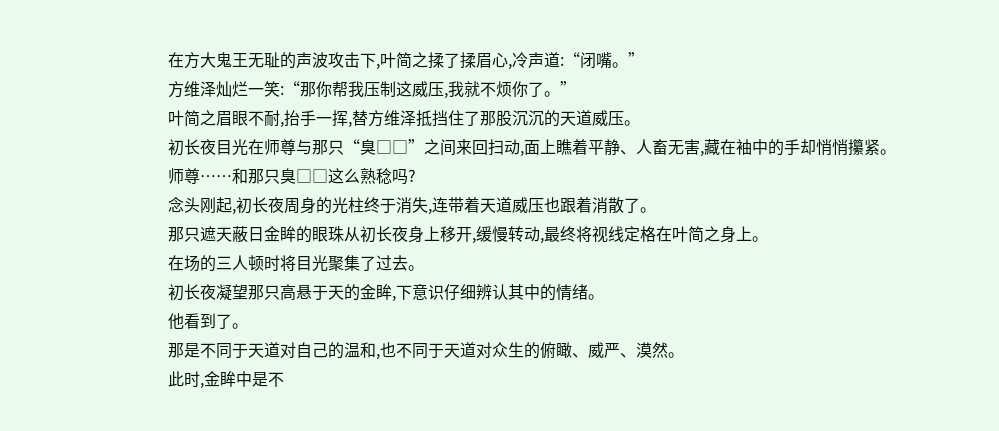在方大鬼王无耻的声波攻击下,叶简之揉了揉眉心,冷声道:“闭嘴。”
方维泽灿烂一笑:“那你帮我压制这威压,我就不烦你了。”
叶简之眉眼不耐,抬手一挥,替方维泽抵挡住了那股沉沉的天道威压。
初长夜目光在师尊与那只“臭□□”之间来回扫动,面上瞧着平静、人畜无害,藏在袖中的手却悄悄攥紧。
师尊……和那只臭□□这么熟稔吗?
念头刚起,初长夜周身的光柱终于消失,连带着天道威压也跟着消散了。
那只遮天蔽日金眸的眼珠从初长夜身上移开,缓慢转动,最终将视线定格在叶简之身上。
在场的三人顿时将目光聚集了过去。
初长夜凝望那只高悬于天的金眸,下意识仔细辨认其中的情绪。
他看到了。
那是不同于天道对自己的温和,也不同于天道对众生的俯瞰、威严、漠然。
此时,金眸中是不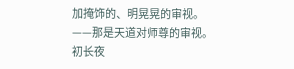加掩饰的、明晃晃的审视。
——那是天道对师尊的审视。
初长夜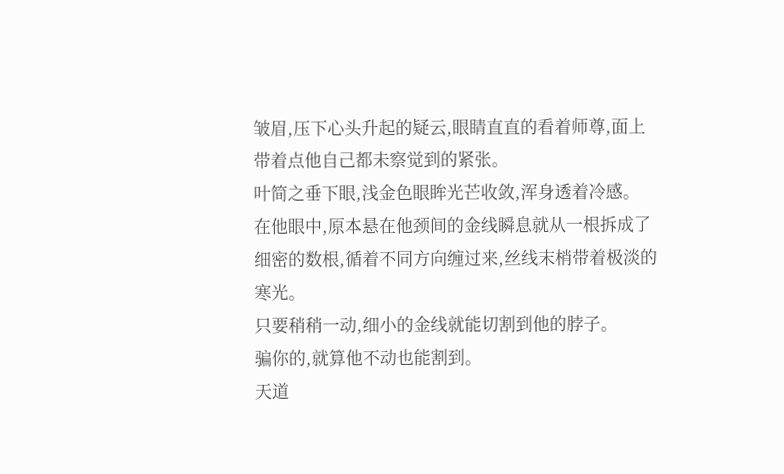皱眉,压下心头升起的疑云,眼睛直直的看着师尊,面上带着点他自己都未察觉到的紧张。
叶简之垂下眼,浅金色眼眸光芒收敛,浑身透着冷感。
在他眼中,原本悬在他颈间的金线瞬息就从一根拆成了细密的数根,循着不同方向缠过来,丝线末梢带着极淡的寒光。
只要稍稍一动,细小的金线就能切割到他的脖子。
骗你的,就算他不动也能割到。
天道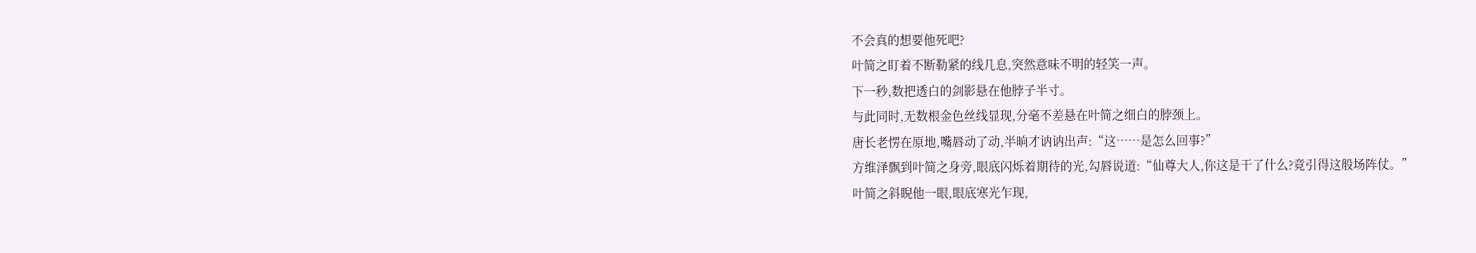不会真的想要他死吧?
叶简之盯着不断勒紧的线几息,突然意味不明的轻笑一声。
下一秒,数把透白的剑影悬在他脖子半寸。
与此同时,无数根金色丝线显现,分毫不差悬在叶简之细白的脖颈上。
唐长老愣在原地,嘴唇动了动,半晌才讷讷出声:“这……是怎么回事?”
方维泽飘到叶简之身旁,眼底闪烁着期待的光,勾唇说道:“仙尊大人,你这是干了什么?竟引得这般场阵仗。”
叶简之斜睨他一眼,眼底寒光乍现,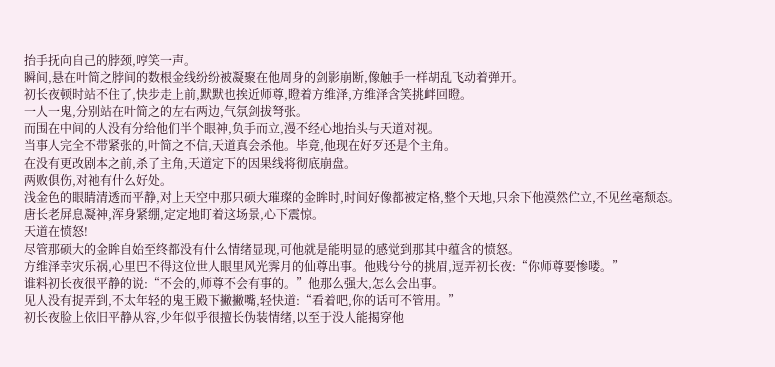抬手抚向自己的脖颈,哼笑一声。
瞬间,悬在叶简之脖间的数根金线纷纷被凝聚在他周身的剑影崩断,像触手一样胡乱飞动着弹开。
初长夜顿时站不住了,快步走上前,默默也挨近师尊,瞪着方维泽,方维泽含笑挑衅回瞪。
一人一鬼,分别站在叶简之的左右两边,气氛剑拔弩张。
而围在中间的人没有分给他们半个眼神,负手而立,漫不经心地抬头与天道对视。
当事人完全不带紧张的,叶简之不信,天道真会杀他。毕竟,他现在好歹还是个主角。
在没有更改剧本之前,杀了主角,天道定下的因果线将彻底崩盘。
两败俱伤,对祂有什么好处。
浅金色的眼睛清透而平静,对上天空中那只硕大璀璨的金眸时,时间好像都被定格,整个天地,只余下他漠然伫立,不见丝毫颓态。
唐长老屏息凝神,浑身紧绷,定定地盯着这场景,心下震惊。
天道在愤怒!
尽管那硕大的金眸自始至终都没有什么情绪显现,可他就是能明显的感觉到那其中蕴含的愤怒。
方维泽幸灾乐祸,心里巴不得这位世人眼里风光霁月的仙尊出事。他贱兮兮的挑眉,逗弄初长夜:“你师尊要惨喽。”
谁料初长夜很平静的说:“不会的,师尊不会有事的。”他那么强大,怎么会出事。
见人没有捉弄到,不太年轻的鬼王殿下撇撇嘴,轻快道:“看着吧,你的话可不管用。”
初长夜脸上依旧平静从容,少年似乎很擅长伪装情绪,以至于没人能揭穿他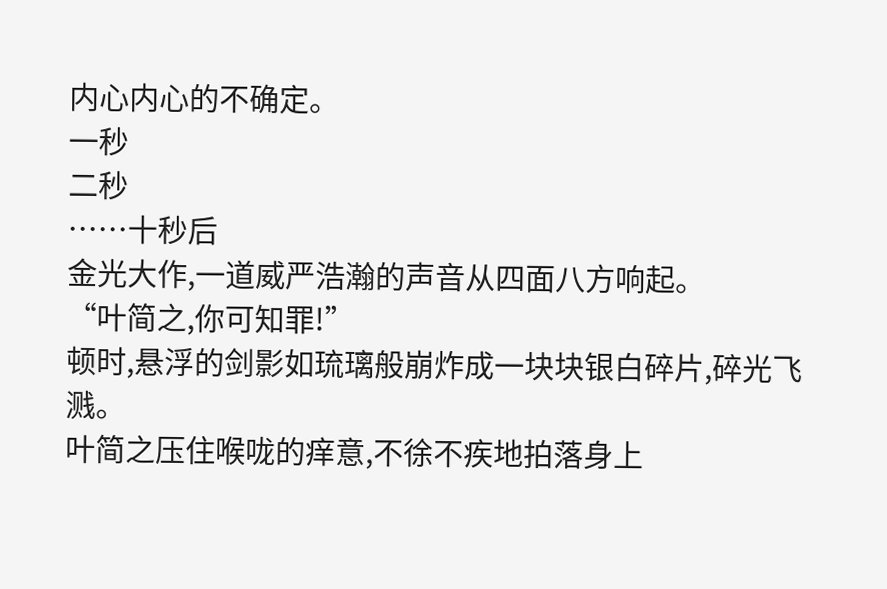内心内心的不确定。
一秒
二秒
……十秒后
金光大作,一道威严浩瀚的声音从四面八方响起。
“叶简之,你可知罪!”
顿时,悬浮的剑影如琉璃般崩炸成一块块银白碎片,碎光飞溅。
叶简之压住喉咙的痒意,不徐不疾地拍落身上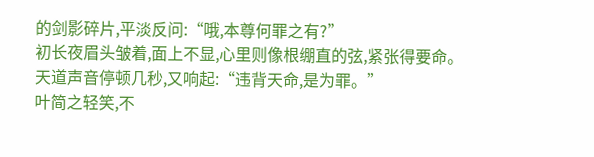的剑影碎片,平淡反问:“哦,本尊何罪之有?”
初长夜眉头皱着,面上不显,心里则像根绷直的弦,紧张得要命。
天道声音停顿几秒,又响起:“违背天命,是为罪。”
叶简之轻笑,不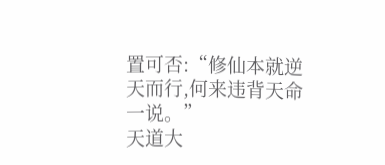置可否:“修仙本就逆天而行,何来违背天命一说。”
天道大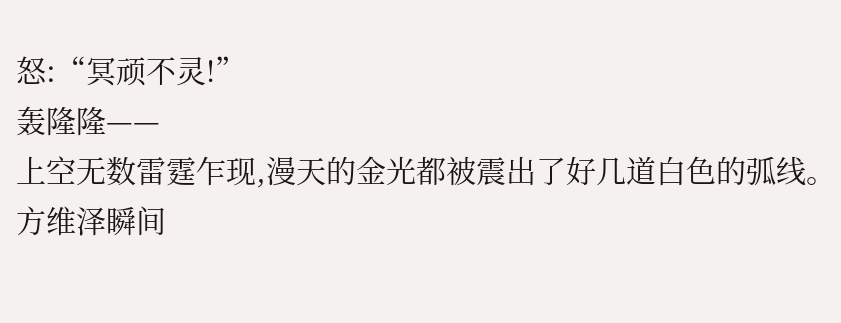怒:“冥顽不灵!”
轰隆隆——
上空无数雷霆乍现,漫天的金光都被震出了好几道白色的弧线。
方维泽瞬间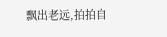飘出老远,拍拍自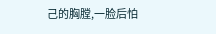己的胸膛,一脸后怕